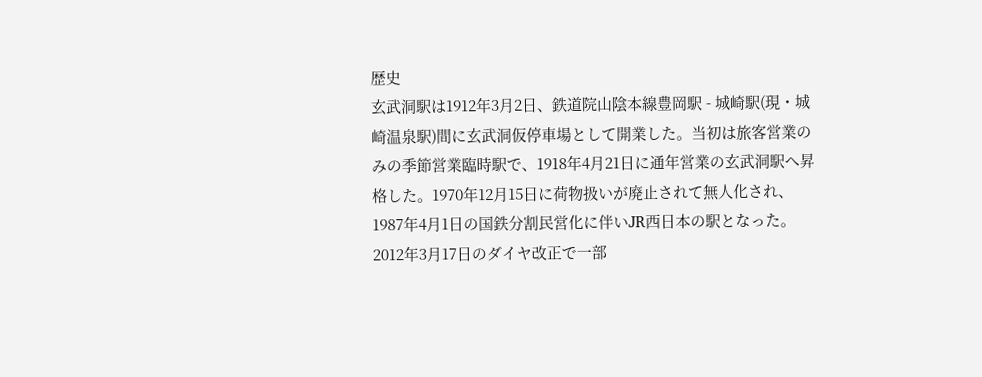歴史
玄武洞駅は1912年3月2日、鉄道院山陰本線豊岡駅 - 城崎駅(現・城崎温泉駅)間に玄武洞仮停車場として開業した。当初は旅客営業のみの季節営業臨時駅で、1918年4月21日に通年営業の玄武洞駅へ昇格した。1970年12月15日に荷物扱いが廃止されて無人化され、1987年4月1日の国鉄分割民営化に伴いJR西日本の駅となった。2012年3月17日のダイヤ改正で一部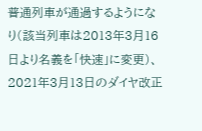普通列車が通過するようになり(該当列車は2013年3月16日より名義を「快速」に変更)、2021年3月13日のダイヤ改正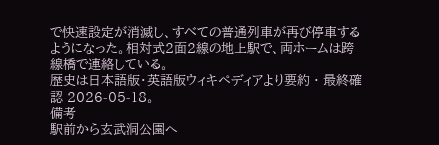で快速設定が消滅し、すべての普通列車が再び停車するようになった。相対式2面2線の地上駅で、両ホームは跨線橋で連絡している。
歴史は日本語版・英語版ウィキペディアより要約 · 最終確認 2026-05-18。
備考
駅前から玄武洞公園へ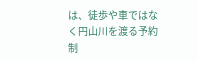は、徒歩や車ではなく円山川を渡る予約制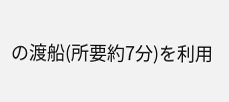の渡船(所要約7分)を利用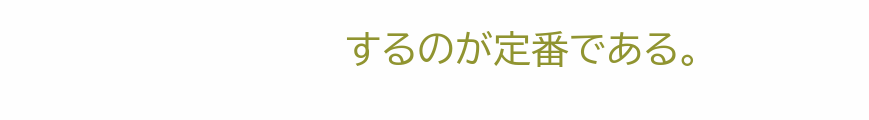するのが定番である。